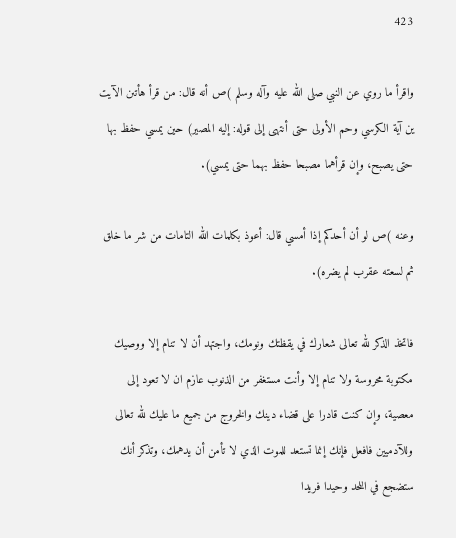423

واقرأ ما روي عن النبي صلى الله عليه وآله وسلم )ص أنه قال: من قرأ هأتىن الآيت ين آية الكرسي وحم الأولى حتى أنتهى إلى قوله: إليه المصير) حين يمسي حفظ بها حتى يصبح، وإن قرأهما مصبحا حفظ بهما حتى يمسي).

وعنه )ص لو أن أحدكم إذا أمسي قال: أعوذ بكلمات الله التامات من شر ما خلق ثم لسعته عقرب لم يضره).

فاتخذ الذكر لله تعالى شعارك في يقظتك ونومك، واجتهد أن لا تنام إلا ووصيك مكتوبة محروسة ولا تنام إلا وأنت مستغفر من الذنوب عازم ان لا تعود إلى معصية، وإن كنت قادرا على قضاء دينك والخروج من جميع ما عليك لله تعالى وللآدميين فافعل فإنك إنما تستعد للموت الذي لا تأمن أن يدهمك، وتذكر أنك ستضجع في اللحد وحيدا فريدا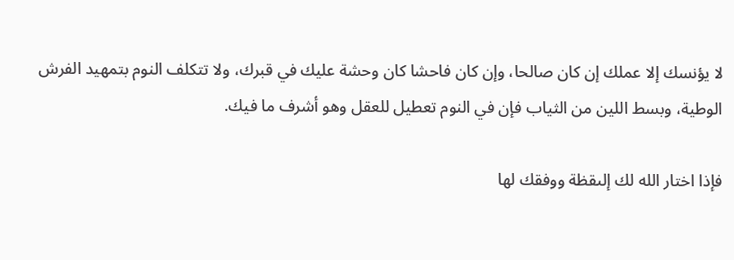لا يؤنسك إلا عملك إن كان صالحا، وإن كان فاحشا كان وحشة عليك في قبرك، ولا تتكلف النوم بتمهيد الفرش الوطية، وبسط اللين من الثياب فإن في النوم تعطيل للعقل وهو أشرف ما فيك.

فإذا اختار الله لك إلىقظة ووفقك لها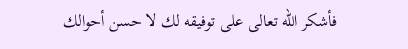فأشكر الله تعالى على توفيقه لك لا حسن أحوالك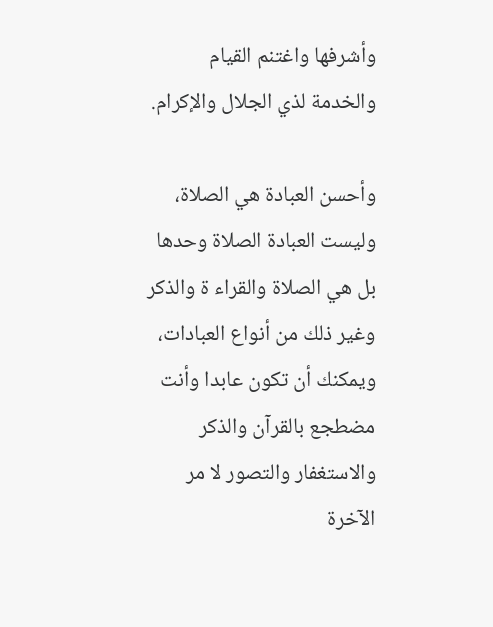وأشرفها واغتنم القيام والخدمة لذي الجلال والإكرام.

وأحسن العبادة هي الصلاة، وليست العبادة الصلاة وحدها بل هي الصلاة والقراء ة والذكر وغير ذلك من أنواع العبادات، ويمكنك أن تكون عابدا وأنت مضطجع بالقرآن والذكر والاستغفار والتصور لا مر الآخرة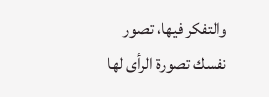والتفكر فيها، تصور نفسك تصورة الرأى لها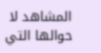المشاهد لا حوالها التي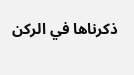ذكرناها في الركن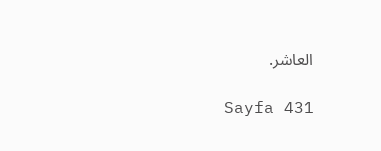العاشر.

Sayfa 431